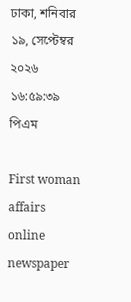ঢাকা, শনিবার ১৯, সেপ্টেম্বর ২০২৬ ১৬:৫৯:৩৯ পিএম

First woman affairs online newspaper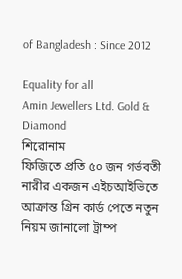of Bangladesh : Since 2012

Equality for all
Amin Jewellers Ltd. Gold & Diamond
শিরোনাম
ফিজিতে প্রতি ৫০ জন গর্ভবতী নারীর একজন এইচআইভিতে আক্রান্ত গ্রিন কার্ড পেতে নতুন নিয়ম জানালো ট্রাম্প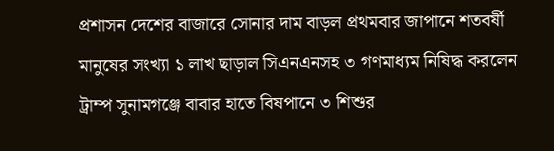প্রশাসন দেশের বাজারে সোনার দাম বাড়ল প্রথমবার জাপানে শতবর্ষী মানুষের সংখ্যা ১ লাখ ছাড়াল সিএনএনসহ ৩ গণমাধ্যম নিষিদ্ধ করলেন ট্রাম্প সুনামগঞ্জে বাবার হাতে বিষপানে ৩ শিশুর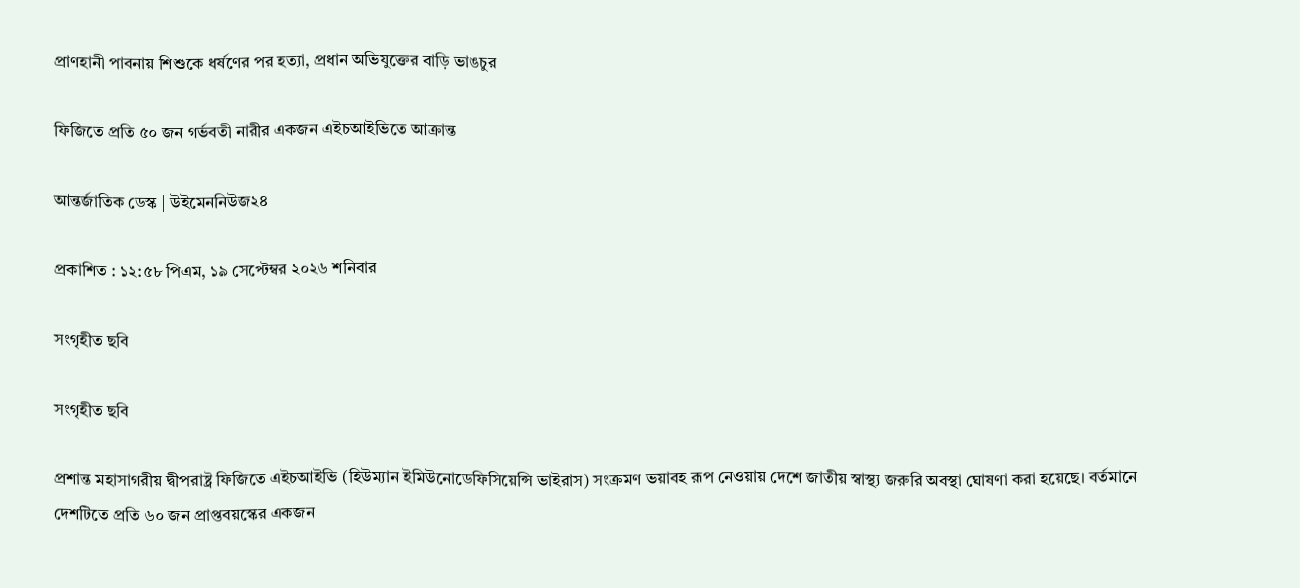প্রাণহানী পাবনায় শিশুকে ধর্ষণের পর হত্যা, প্রধান অভিযুক্তের বাড়ি ভাঙচুর

ফিজিতে প্রতি ৫০ জন গর্ভবতী নারীর একজন এইচআইভিতে আক্রান্ত

আন্তর্জাতিক ডেস্ক | উইমেননিউজ২৪

প্রকাশিত : ১২:৫৮ পিএম, ১৯ সেপ্টেম্বর ২০২৬ শনিবার

সংগৃহীত ছবি

সংগৃহীত ছবি

প্রশান্ত মহাসাগরীয় দ্বীপরাষ্ট্র ফিজিতে এইচআইভি (হিউম্যান ইমিউনোডেফিসিয়েন্সি ভাইরাস) সংক্রমণ ভয়াবহ রূপ নেওয়ায় দেশে জাতীয় স্বাস্থ্য জরুরি অবস্থা ঘোষণা করা হয়েছে। বর্তমানে দেশটিতে প্রতি ৬০ জন প্রাপ্তবয়স্কের একজন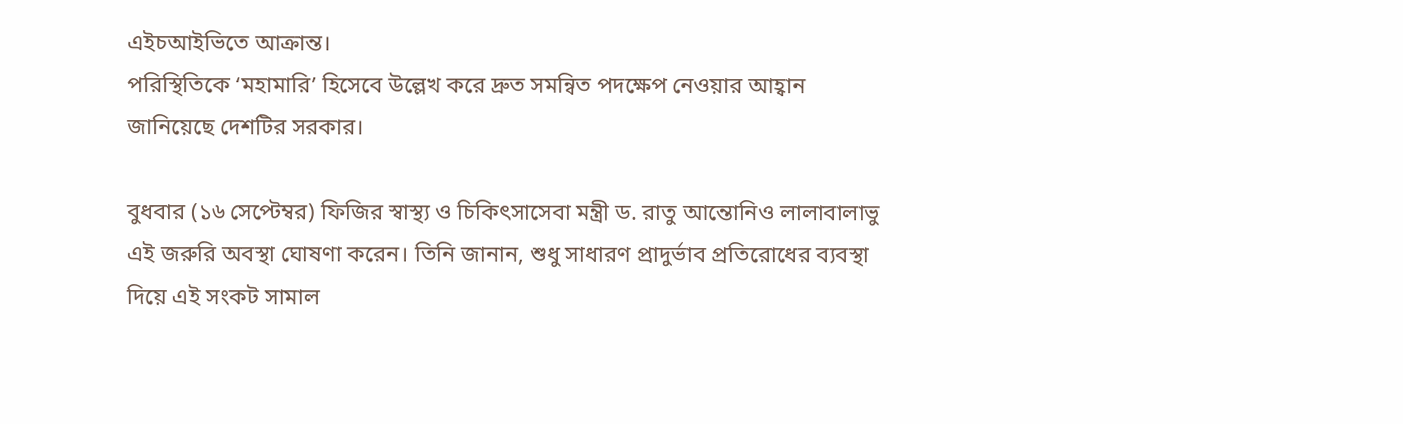এইচআইভিতে আক্রান্ত।
পরিস্থিতিকে ‘মহামারি’ হিসেবে উল্লেখ করে দ্রুত সমন্বিত পদক্ষেপ নেওয়ার আহ্বান জানিয়েছে দেশটির সরকার।

বুধবার (১৬ সেপ্টেম্বর) ফিজির স্বাস্থ্য ও চিকিৎসাসেবা মন্ত্রী ড. রাতু আন্তোনিও লালাবালাভু এই জরুরি অবস্থা ঘোষণা করেন। তিনি জানান, শুধু সাধারণ প্রাদুর্ভাব প্রতিরোধের ব্যবস্থা দিয়ে এই সংকট সামাল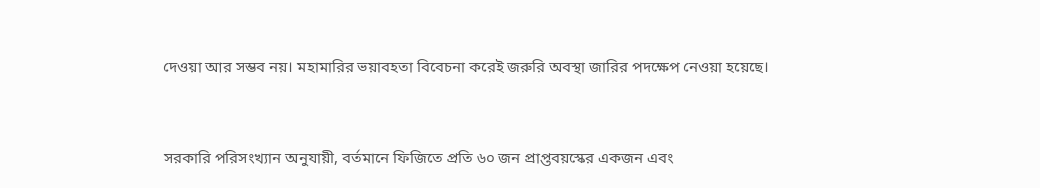দেওয়া আর সম্ভব নয়। মহামারির ভয়াবহতা বিবেচনা করেই জরুরি অবস্থা জারির পদক্ষেপ নেওয়া হয়েছে।


সরকারি পরিসংখ্যান অনুযায়ী, বর্তমানে ফিজিতে প্রতি ৬০ জন প্রাপ্তবয়স্কের একজন এবং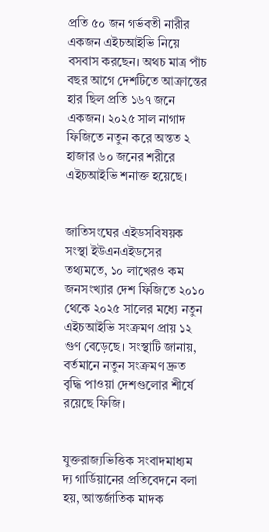প্রতি ৫০ জন গর্ভবতী নারীর একজন এইচআইভি নিয়ে বসবাস করছেন। অথচ মাত্র পাঁচ বছর আগে দেশটিতে আক্রান্তের হার ছিল প্রতি ১৬৭ জনে একজন। ২০২৫ সাল নাগাদ ফিজিতে নতুন করে অন্তত ২ হাজার ৬০ জনের শরীরে এইচআইভি শনাক্ত হয়েছে।


জাতিসংঘের এইডসবিষয়ক সংস্থা ইউএনএইডসের তথ্যমতে, ১০ লাখেরও কম জনসংখ্যার দেশ ফিজিতে ২০১০ থেকে ২০২৫ সালের মধ্যে নতুন এইচআইভি সংক্রমণ প্রায় ১২ গুণ বেড়েছে। সংস্থাটি জানায়, বর্তমানে নতুন সংক্রমণ দ্রুত বৃদ্ধি পাওয়া দেশগুলোর শীর্ষে রয়েছে ফিজি।


যুক্তরাজ্যভিত্তিক সংবাদমাধ্যম দ্য গার্ডিয়ানের প্রতিবেদনে বলা হয়, আন্তর্জাতিক মাদক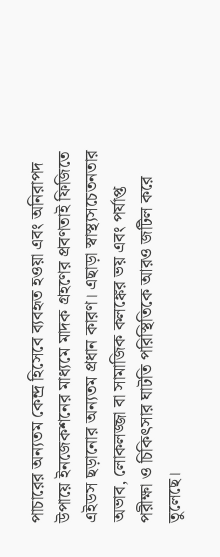পাচারের অন্যতম কেন্দ্র হিসেবে ব্যবহৃত হওয়া এবং অনিরাপদ উপায়ে ইনজেকশনের মাধ্যমে মাদক গ্রহণের প্রবণতাই ফিজিতে এইডস ছড়ানোর অন্যতম প্রধান কারণ। এছাড়া স্বাস্থ্যসচেতনতার অভাব, লোকলজ্জা বা সামাজিক কলঙ্কের ভয় এবং পর্যাপ্ত পরীক্ষা ও চিকিৎসার ঘাটতি পরিস্থিতিকে আরও জটিল করে তুলেছে।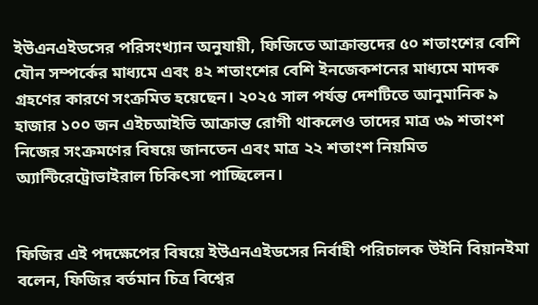ইউএনএইডসের পরিসংখ্যান অনুযায়ী, ফিজিতে আক্রান্তদের ৫০ শতাংশের বেশি যৌন সম্পর্কের মাধ্যমে এবং ৪২ শতাংশের বেশি ইনজেকশনের মাধ্যমে মাদক গ্রহণের কারণে সংক্রমিত হয়েছেন। ২০২৫ সাল পর্যন্ত দেশটিতে আনুমানিক ৯ হাজার ১০০ জন এইচআইভি আক্রান্ত রোগী থাকলেও তাদের মাত্র ৩৯ শতাংশ নিজের সংক্রমণের বিষয়ে জানতেন এবং মাত্র ২২ শতাংশ নিয়মিত অ্যান্টিরেট্রোভাইরাল চিকিৎসা পাচ্ছিলেন।


ফিজির এই পদক্ষেপের বিষয়ে ইউএনএইডসের নির্বাহী পরিচালক উইনি বিয়ানইমা বলেন, ফিজির বর্তমান চিত্র বিশ্বের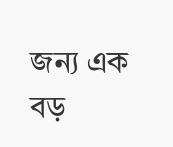জন্য এক বড়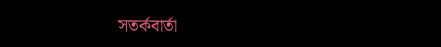সতর্কবার্তা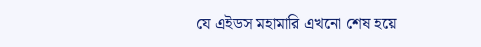যে এইডস মহামারি এখনো শেষ হয়ে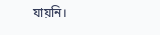যায়নি।